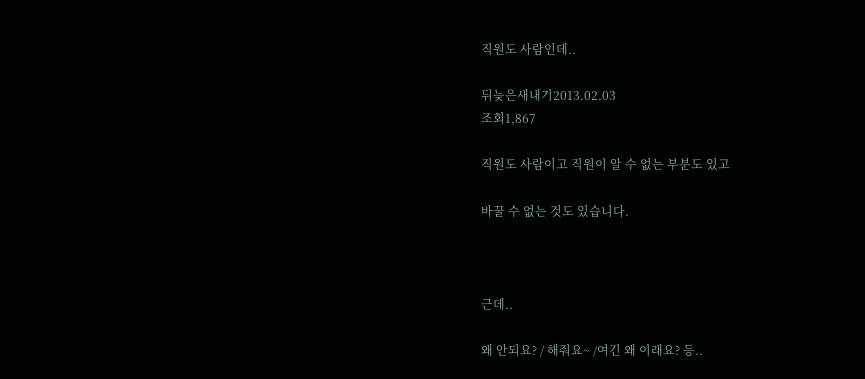직원도 사람인데..

뒤늦은새내기2013.02.03
조회1,867

직원도 사람이고 직원이 알 수 없는 부분도 있고

바꿀 수 없는 것도 있습니다.



근데..

왜 안되요? / 해줘요~ /여긴 왜 이래요? 등..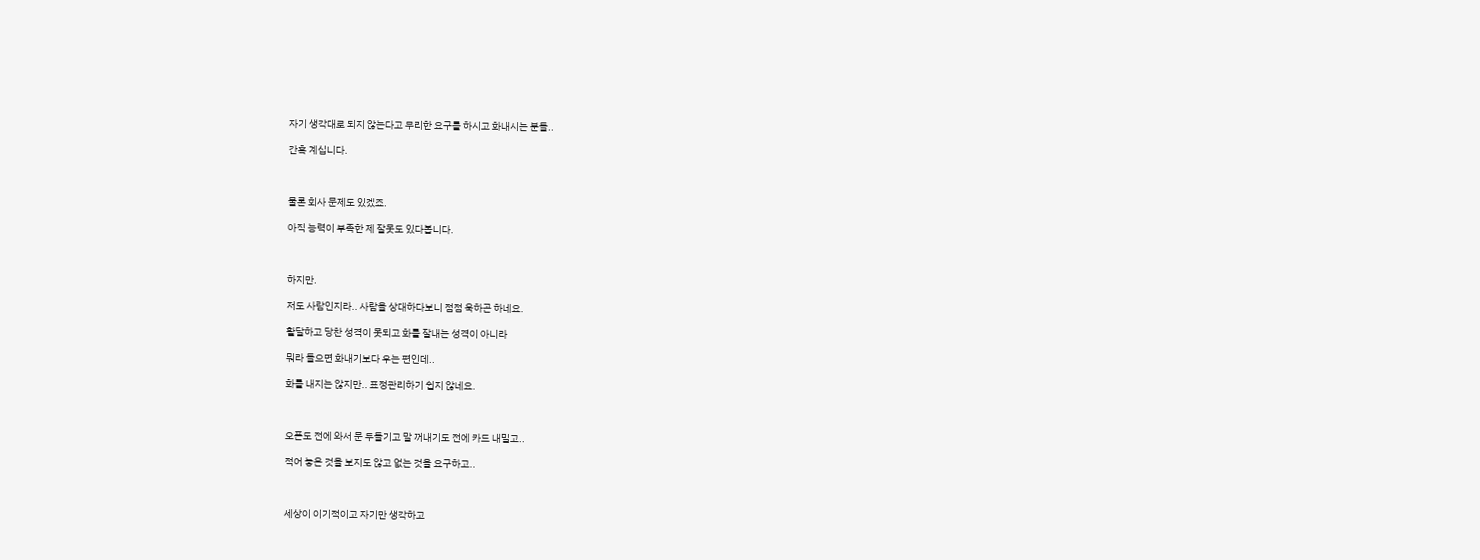자기 생각대로 되지 않는다고 무리한 요구를 하시고 화내시는 분들..

간혹 계십니다.



물론 회사 문제도 있겠죠.

아직 능력이 부족한 제 잘못도 있다봅니다.



하지만.

저도 사람인지라.. 사람을 상대하다보니 점점 욱하곤 하네요.

활달하고 당찬 성격이 못되고 화를 잘내는 성격이 아니라

뭐라 들으면 화내기보다 우는 편인데..

화를 내지는 않지만.. 표정관리하기 쉽지 않네요.



오픈도 전에 와서 문 두들기고 말 꺼내기도 전에 카드 내밀고..

적어 놓은 것을 보지도 않고 없는 것을 요구하고..



세상이 이기적이고 자기만 생각하고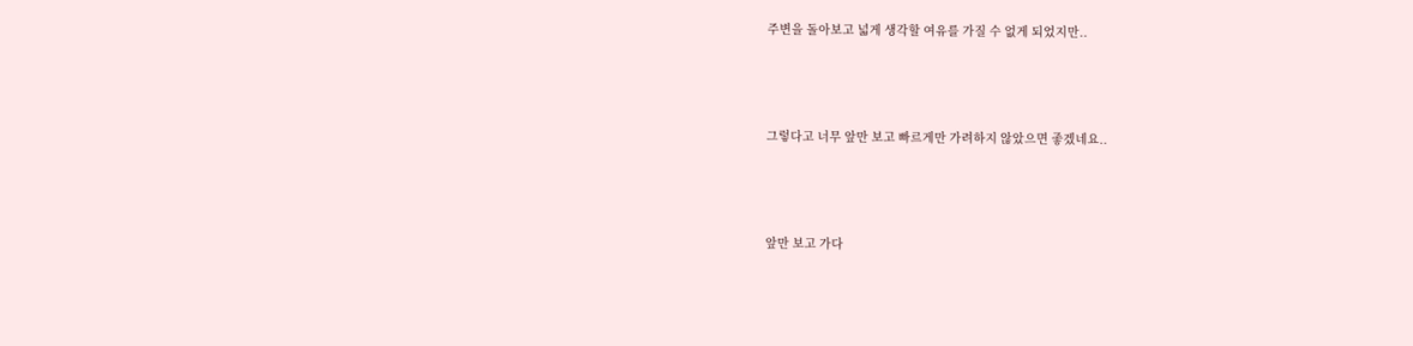주변을 돌아보고 넓게 생각할 여유를 가질 수 없게 되었지만..



그렇다고 너무 앞만 보고 빠르게만 가려하지 않았으면 좋겠네요..



앞만 보고 가다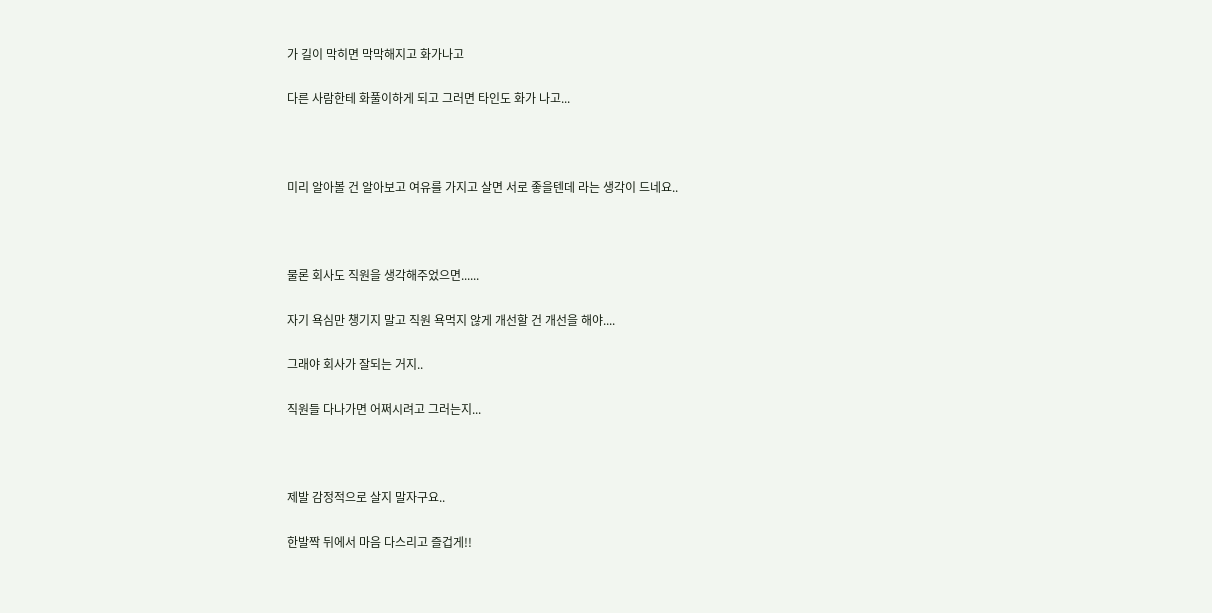가 길이 막히면 막막해지고 화가나고

다른 사람한테 화풀이하게 되고 그러면 타인도 화가 나고...



미리 알아볼 건 알아보고 여유를 가지고 살면 서로 좋을텐데 라는 생각이 드네요..



물론 회사도 직원을 생각해주었으면......

자기 욕심만 챙기지 말고 직원 욕먹지 않게 개선할 건 개선을 해야....

그래야 회사가 잘되는 거지..

직원들 다나가면 어쩌시려고 그러는지...



제발 감정적으로 살지 말자구요..

한발짝 뒤에서 마음 다스리고 즐겁게!!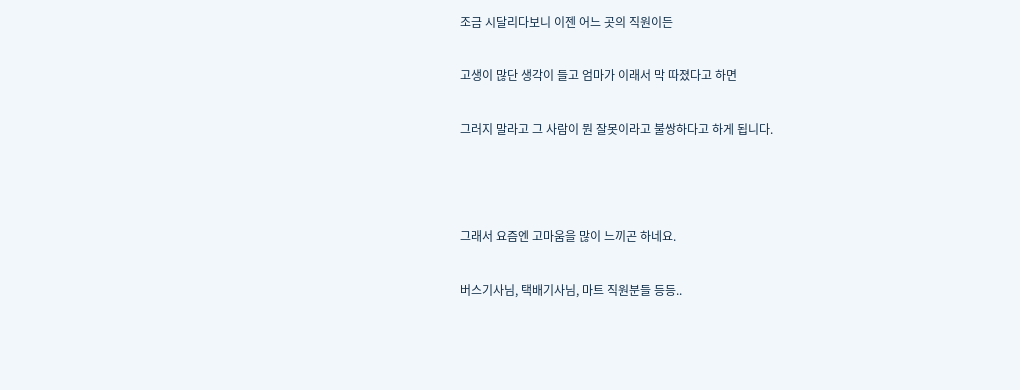조금 시달리다보니 이젠 어느 곳의 직원이든

고생이 많단 생각이 들고 엄마가 이래서 막 따졌다고 하면

그러지 말라고 그 사람이 뭔 잘못이라고 불쌍하다고 하게 됩니다.



그래서 요즘엔 고마움을 많이 느끼곤 하네요.

버스기사님, 택배기사님, 마트 직원분들 등등..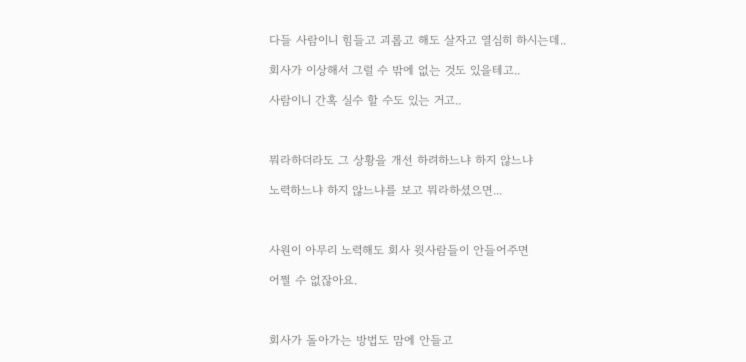다들 사람이니 힘들고 괴롭고 해도 살자고 열심히 하시는데..

회사가 이상해서 그럴 수 밖에 없는 것도 있을테고..

사람이니 간혹 실수 할 수도 있는 거고..



뭐라하더라도 그 상황을 개선 하려하느냐 하지 않느냐

노력하느냐 하지 않느냐를 보고 뭐라하셨으면...



사원이 아무리 노력해도 회사 윗사람들이 안들어주면

어쩔 수 없잖아요.



회사가 돌아가는 방법도 맘에 안들고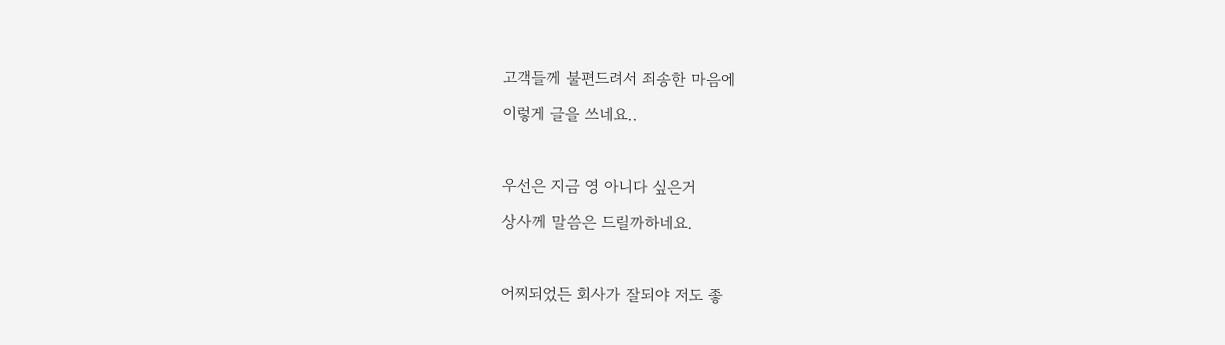고객들께 불편드려서 죄송한 마음에

이렇게 글을 쓰네요..



우선은 지금 영 아니다 싶은거

상사께 말씀은 드릴까하네요.



어찌되었든 회사가 잘되야 저도 좋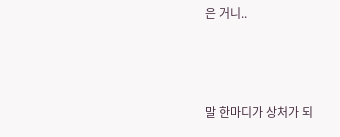은 거니..



말 한마디가 상처가 되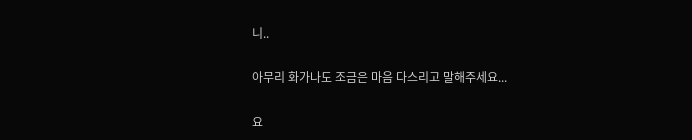니..

아무리 화가나도 조금은 마음 다스리고 말해주세요...

요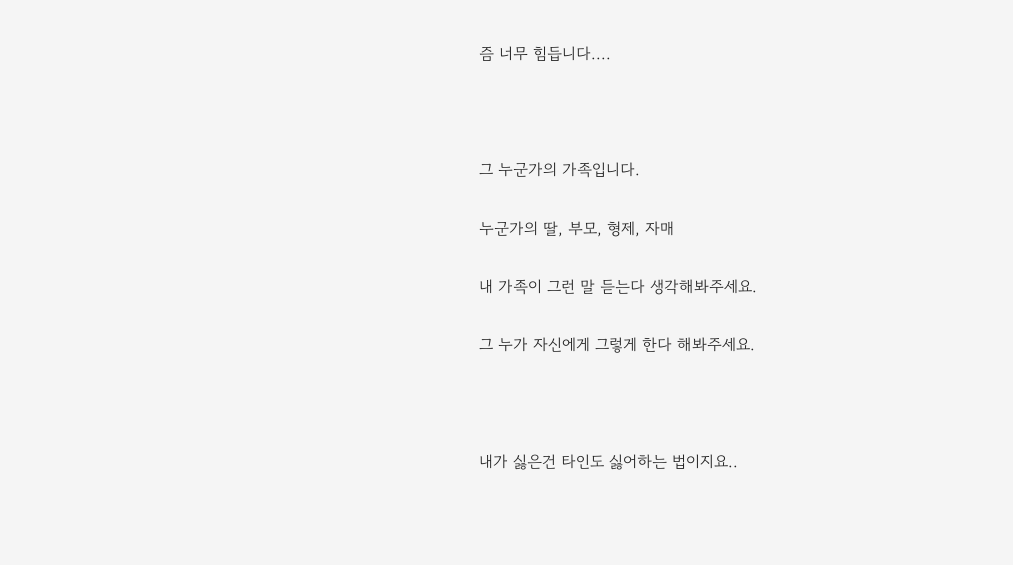즘 너무 힘듭니다....



그 누군가의 가족입니다.

누군가의 딸, 부모, 형제, 자매

내 가족이 그런 말 듣는다 생각해봐주세요.

그 누가 자신에게 그렇게 한다 해봐주세요.



내가 싫은건 타인도 싫어하는 법이지요..